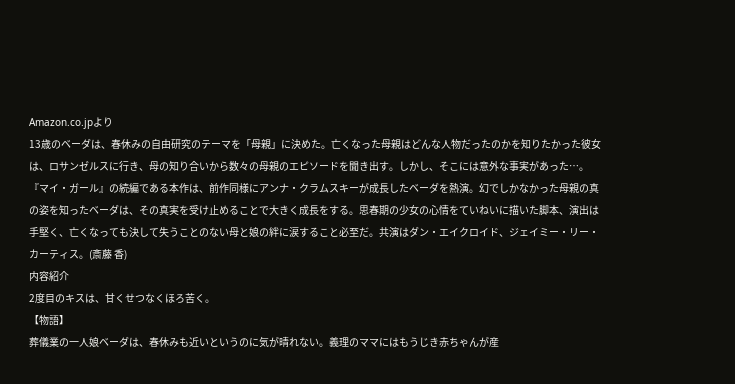Amazon.co.jpより
13歳のベーダは、春休みの自由研究のテーマを「母親」に決めた。亡くなった母親はどんな人物だったのかを知りたかった彼女は、ロサンゼルスに行き、母の知り合いから数々の母親のエピソードを聞き出す。しかし、そこには意外な事実があった…。
『マイ・ガール』の続編である本作は、前作同様にアンナ・クラムスキーが成長したベーダを熱演。幻でしかなかった母親の真の姿を知ったベーダは、その真実を受け止めることで大きく成長をする。思春期の少女の心情をていねいに描いた脚本、演出は手堅く、亡くなっても決して失うことのない母と娘の絆に涙すること必至だ。共演はダン・エイクロイド、ジェイミー・リー・カーティス。(斎藤 香)
内容紹介
2度目のキスは、甘くせつなくほろ苦く。
【物語】
葬儀業の一人娘ベーダは、春休みも近いというのに気が晴れない。義理のママにはもうじき赤ちゃんが産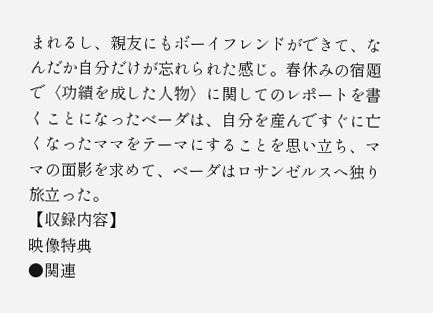まれるし、親友にもボーイフレンドができて、なんだか自分だけが忘れられた感じ。春休みの宿題で〈功績を成した人物〉に関してのレポートを書くことになったベーダは、自分を産んですぐに亡くなったママをテーマにすることを思い立ち、ママの面影を求めて、ベーダはロサンゼルスへ独り旅立った。
【収録内容】
映像特典
●関連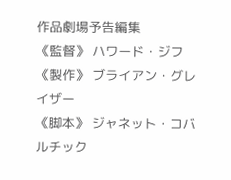作品劇場予告編集
《監督》 ハワード・ジフ
《製作》 ブライアン・グレイザー
《脚本》 ジャネット・コバルチック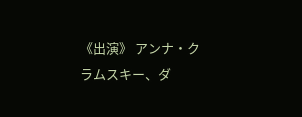《出演》 アンナ・クラムスキー、ダ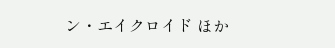ン・エイクロイド ほか